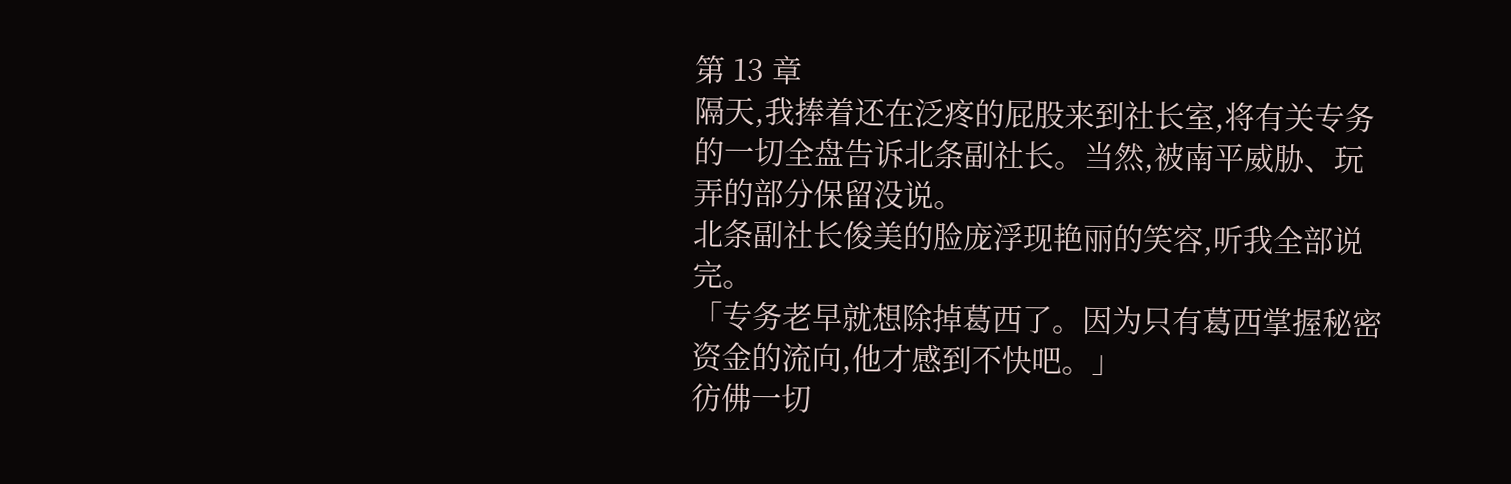第 13 章
隔天,我捧着还在泛疼的屁股来到社长室,将有关专务的一切全盘告诉北条副社长。当然,被南平威胁、玩弄的部分保留没说。
北条副社长俊美的脸庞浮现艳丽的笑容,听我全部说完。
「专务老早就想除掉葛西了。因为只有葛西掌握秘密资金的流向,他才感到不快吧。」
彷佛一切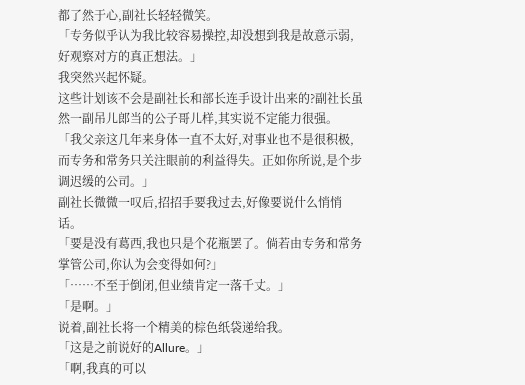都了然于心,副社长轻轻微笑。
「专务似乎认为我比较容易操控,却没想到我是故意示弱,好观察对方的真正想法。」
我突然兴起怀疑。
这些计划该不会是副社长和部长连手设计出来的?副社长虽然一副吊儿郎当的公子哥儿样,其实说不定能力很强。
「我父亲这几年来身体一直不太好,对事业也不是很积极,而专务和常务只关注眼前的利益得失。正如你所说,是个步调迟缓的公司。」
副社长微微一叹后,招招手要我过去,好像要说什么悄悄话。
「要是没有葛西,我也只是个花瓶罢了。倘若由专务和常务掌管公司,你认为会变得如何?」
「……不至于倒闭,但业绩肯定一落千丈。」
「是啊。」
说着,副社长将一个精美的棕色纸袋递给我。
「这是之前说好的Allure。」
「啊,我真的可以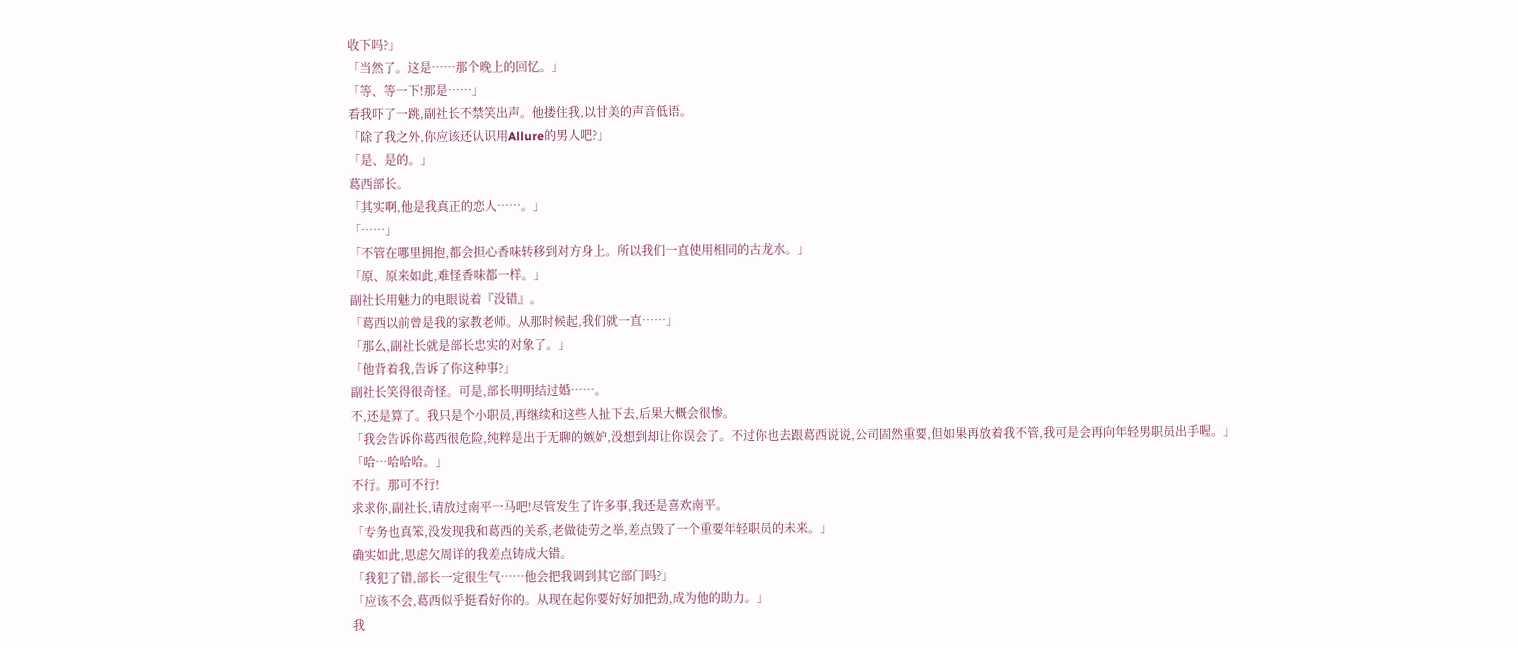收下吗?」
「当然了。这是……那个晚上的回忆。」
「等、等一下!那是……」
看我吓了一跳,副社长不禁笑出声。他搂住我,以甘美的声音低语。
「除了我之外,你应该还认识用Allure的男人吧?」
「是、是的。」
葛西部长。
「其实啊,他是我真正的恋人……。」
「……」
「不管在哪里拥抱,都会担心香味转移到对方身上。所以我们一直使用相同的古龙水。」
「原、原来如此,难怪香味都一样。」
副社长用魅力的电眼说着『没错』。
「葛西以前曾是我的家教老师。从那时候起,我们就一直……」
「那么,副社长就是部长忠实的对象了。」
「他背着我,告诉了你这种事?」
副社长笑得很奇怪。可是,部长明明结过婚……。
不,还是算了。我只是个小职员,再继续和这些人扯下去,后果大概会很惨。
「我会告诉你葛西很危险,纯粹是出于无聊的嫉妒,没想到却让你误会了。不过你也去跟葛西说说,公司固然重要,但如果再放着我不管,我可是会再向年轻男职员出手喔。」
「哈…哈哈哈。」
不行。那可不行!
求求你,副社长,请放过南平一马吧!尽管发生了许多事,我还是喜欢南平。
「专务也真笨,没发现我和葛西的关系,老做徒劳之举,差点毁了一个重要年轻职员的未来。」
确实如此,思虑欠周详的我差点铸成大错。
「我犯了错,部长一定很生气……他会把我调到其它部门吗?」
「应该不会,葛西似乎挺看好你的。从现在起你要好好加把劲,成为他的助力。」
我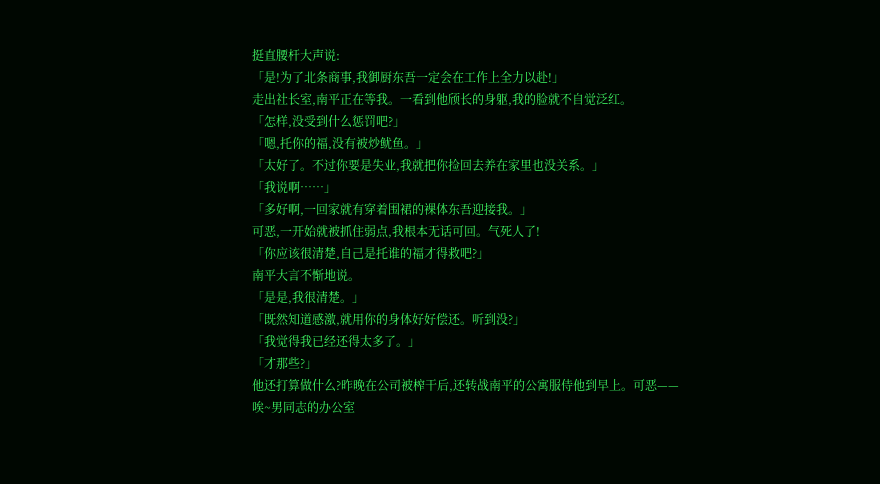挺直腰杆大声说:
「是!为了北条商事,我御厨东吾一定会在工作上全力以赴!」
走出社长室,南平正在等我。一看到他颀长的身躯,我的脸就不自觉泛红。
「怎样,没受到什么惩罚吧?」
「嗯,托你的福,没有被炒鱿鱼。」
「太好了。不过你要是失业,我就把你捡回去养在家里也没关系。」
「我说啊……」
「多好啊,一回家就有穿着围裙的裸体东吾迎接我。」
可恶,一开始就被抓住弱点,我根本无话可回。气死人了!
「你应该很清楚,自己是托谁的福才得救吧?」
南平大言不惭地说。
「是是,我很清楚。」
「既然知道感激,就用你的身体好好偿还。听到没?」
「我觉得我已经还得太多了。」
「才那些?」
他还打算做什么?昨晚在公司被榨干后,还转战南平的公寓服侍他到早上。可恶——
唉~男同志的办公室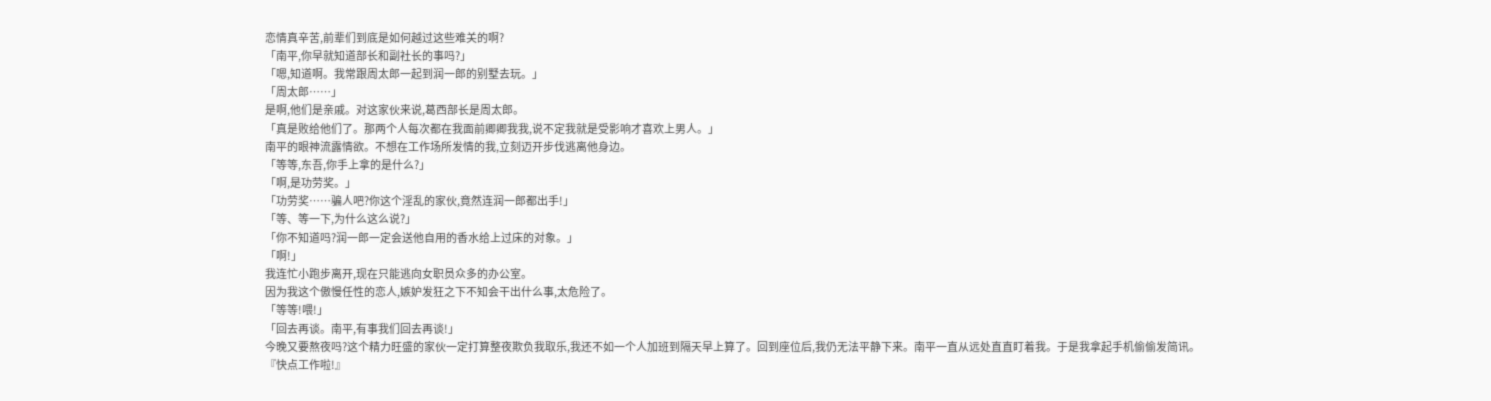恋情真辛苦,前辈们到底是如何越过这些难关的啊?
「南平,你早就知道部长和副社长的事吗?」
「嗯,知道啊。我常跟周太郎一起到润一郎的别墅去玩。」
「周太郎……」
是啊,他们是亲戚。对这家伙来说,葛西部长是周太郎。
「真是败给他们了。那两个人每次都在我面前卿卿我我,说不定我就是受影响才喜欢上男人。」
南平的眼神流露情欲。不想在工作场所发情的我,立刻迈开步伐逃离他身边。
「等等,东吾,你手上拿的是什么?」
「啊,是功劳奖。」
「功劳奖……骗人吧?你这个淫乱的家伙,竟然连润一郎都出手!」
「等、等一下,为什么这么说?」
「你不知道吗?润一郎一定会送他自用的香水给上过床的对象。」
「啊!」
我连忙小跑步离开,现在只能逃向女职员众多的办公室。
因为我这个傲慢任性的恋人,嫉妒发狂之下不知会干出什么事,太危险了。
「等等!喂!」
「回去再谈。南平,有事我们回去再谈!」
今晚又要熬夜吗?这个精力旺盛的家伙一定打算整夜欺负我取乐,我还不如一个人加班到隔天早上算了。回到座位后,我仍无法平静下来。南平一直从远处直直盯着我。于是我拿起手机偷偷发简讯。
『快点工作啦!』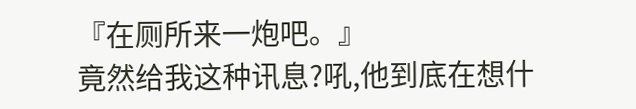『在厕所来一炮吧。』
竟然给我这种讯息?吼,他到底在想什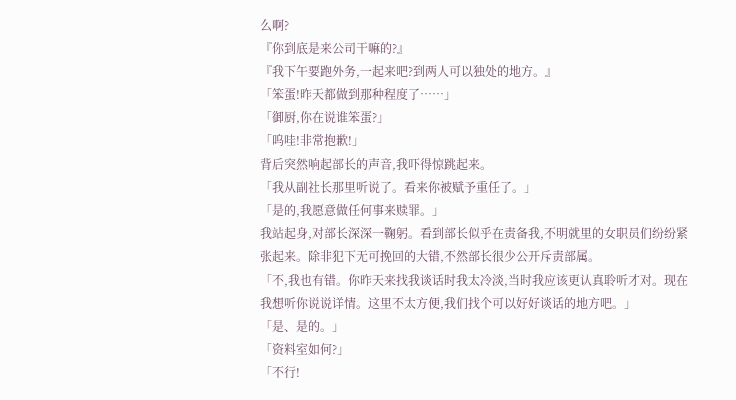么啊?
『你到底是来公司干嘛的?』
『我下午要跑外务,一起来吧?到两人可以独处的地方。』
「笨蛋!昨天都做到那种程度了……」
「御厨,你在说谁笨蛋?」
「呜哇!非常抱歉!」
背后突然响起部长的声音,我吓得惊跳起来。
「我从副社长那里听说了。看来你被赋予重任了。」
「是的,我愿意做任何事来赎罪。」
我站起身,对部长深深一鞠躬。看到部长似乎在责备我,不明就里的女职员们纷纷紧张起来。除非犯下无可挽回的大错,不然部长很少公开斥责部属。
「不,我也有错。你昨天来找我谈话时我太冷淡,当时我应该更认真聆听才对。现在我想听你说说详情。这里不太方便,我们找个可以好好谈话的地方吧。」
「是、是的。」
「资料室如何?」
「不行!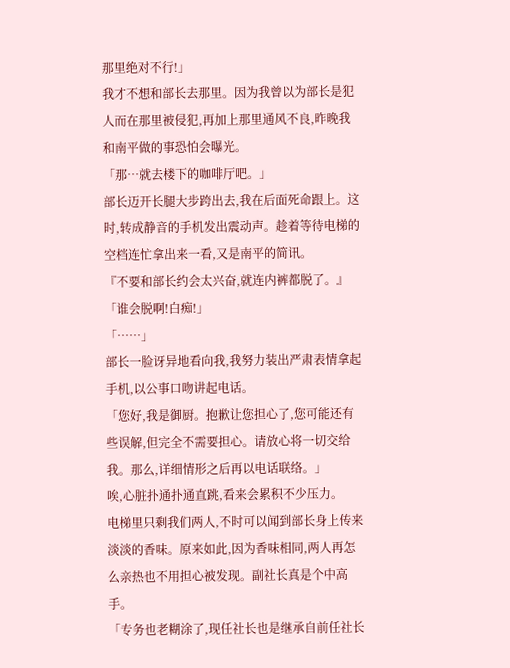那里绝对不行!」
我才不想和部长去那里。因为我曾以为部长是犯人而在那里被侵犯,再加上那里通风不良,昨晚我和南平做的事恐怕会曝光。
「那…就去楼下的咖啡厅吧。」
部长迈开长腿大步跨出去,我在后面死命跟上。这时,转成静音的手机发出震动声。趁着等待电梯的空档连忙拿出来一看,又是南平的简讯。
『不要和部长约会太兴奋,就连内裤都脱了。』
「谁会脱啊!白痴!」
「……」
部长一脸讶异地看向我,我努力装出严肃表情拿起手机,以公事口吻讲起电话。
「您好,我是御厨。抱歉让您担心了,您可能还有些误解,但完全不需要担心。请放心将一切交给我。那么,详细情形之后再以电话联络。」
唉,心脏扑通扑通直跳,看来会累积不少压力。
电梯里只剩我们两人,不时可以闻到部长身上传来淡淡的香味。原来如此,因为香味相同,两人再怎么亲热也不用担心被发现。副社长真是个中高手。
「专务也老糊涂了,现任社长也是继承自前任社长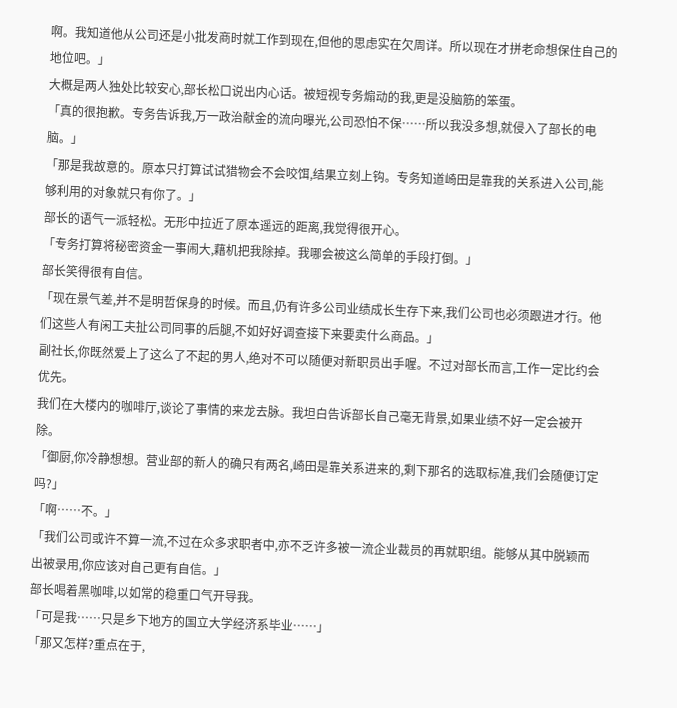啊。我知道他从公司还是小批发商时就工作到现在,但他的思虑实在欠周详。所以现在才拼老命想保住自己的地位吧。」
大概是两人独处比较安心,部长松口说出内心话。被短视专务煽动的我,更是没脑筋的笨蛋。
「真的很抱歉。专务告诉我,万一政治献金的流向曝光,公司恐怕不保……所以我没多想,就侵入了部长的电脑。」
「那是我故意的。原本只打算试试猎物会不会咬饵,结果立刻上钩。专务知道崎田是靠我的关系进入公司,能够利用的对象就只有你了。」
部长的语气一派轻松。无形中拉近了原本遥远的距离,我觉得很开心。
「专务打算将秘密资金一事闹大,藉机把我除掉。我哪会被这么简单的手段打倒。」
部长笑得很有自信。
「现在景气差,并不是明哲保身的时候。而且,仍有许多公司业绩成长生存下来,我们公司也必须跟进才行。他们这些人有闲工夫扯公司同事的后腿,不如好好调查接下来要卖什么商品。」
副社长,你既然爱上了这么了不起的男人,绝对不可以随便对新职员出手喔。不过对部长而言,工作一定比约会优先。
我们在大楼内的咖啡厅,谈论了事情的来龙去脉。我坦白告诉部长自己毫无背景,如果业绩不好一定会被开除。
「御厨,你冷静想想。营业部的新人的确只有两名,崎田是靠关系进来的,剩下那名的选取标准,我们会随便订定吗?」
「啊……不。」
「我们公司或许不算一流,不过在众多求职者中,亦不乏许多被一流企业裁员的再就职组。能够从其中脱颖而出被录用,你应该对自己更有自信。」
部长喝着黑咖啡,以如常的稳重口气开导我。
「可是我……只是乡下地方的国立大学经济系毕业……」
「那又怎样?重点在于,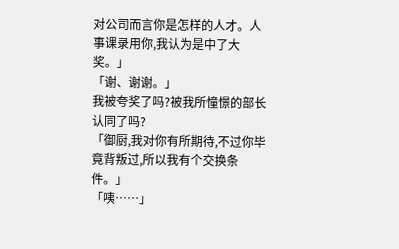对公司而言你是怎样的人才。人事课录用你,我认为是中了大奖。」
「谢、谢谢。」
我被夸奖了吗?被我所憧憬的部长认同了吗?
「御厨,我对你有所期待,不过你毕竟背叛过,所以我有个交换条件。」
「咦……」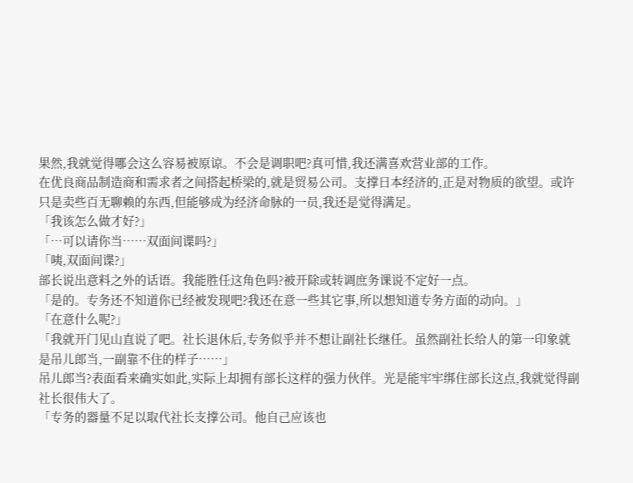果然,我就觉得哪会这么容易被原谅。不会是调职吧?真可惜,我还满喜欢营业部的工作。
在优良商品制造商和需求者之间搭起桥梁的,就是贸易公司。支撑日本经济的,正是对物质的欲望。或许只是卖些百无聊赖的东西,但能够成为经济命脉的一员,我还是觉得满足。
「我该怎么做才好?」
「…可以请你当……双面间谍吗?」
「咦,双面间谍?」
部长说出意料之外的话语。我能胜任这角色吗?被开除或转调庶务课说不定好一点。
「是的。专务还不知道你已经被发现吧?我还在意一些其它事,所以想知道专务方面的动向。」
「在意什么呢?」
「我就开门见山直说了吧。社长退休后,专务似乎并不想让副社长继任。虽然副社长给人的第一印象就是吊儿郎当,一副靠不住的样子……」
吊儿郎当?表面看来确实如此,实际上却拥有部长这样的强力伙伴。光是能牢牢绑住部长这点,我就觉得副社长很伟大了。
「专务的器量不足以取代社长支撑公司。他自己应该也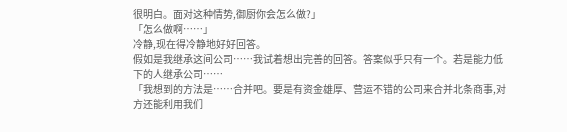很明白。面对这种情势,御厨你会怎么做?」
「怎么做啊……」
冷静,现在得冷静地好好回答。
假如是我继承这间公司……我试着想出完善的回答。答案似乎只有一个。若是能力低下的人继承公司……
「我想到的方法是……合并吧。要是有资金雄厚、营运不错的公司来合并北条商事,对方还能利用我们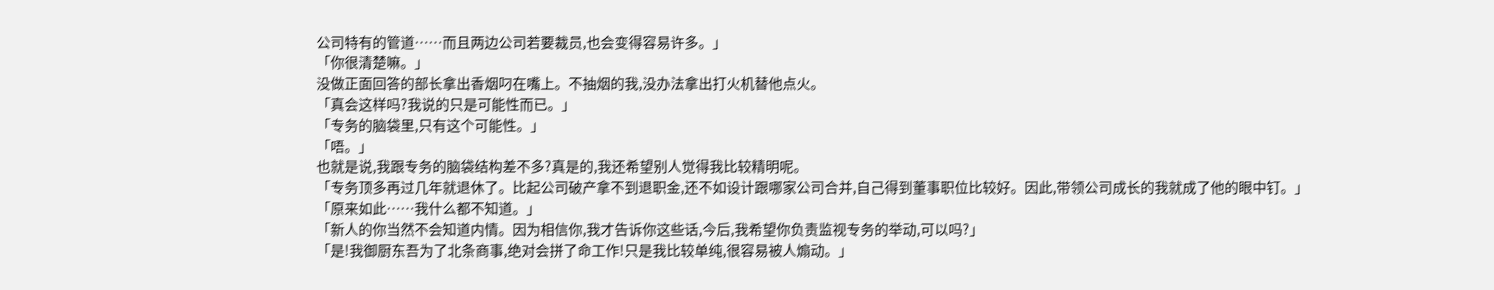公司特有的管道……而且两边公司若要裁员,也会变得容易许多。」
「你很清楚嘛。」
没做正面回答的部长拿出香烟叼在嘴上。不抽烟的我,没办法拿出打火机替他点火。
「真会这样吗?我说的只是可能性而已。」
「专务的脑袋里,只有这个可能性。」
「唔。」
也就是说,我跟专务的脑袋结构差不多?真是的,我还希望别人觉得我比较精明呢。
「专务顶多再过几年就退休了。比起公司破产拿不到退职金,还不如设计跟哪家公司合并,自己得到董事职位比较好。因此,带领公司成长的我就成了他的眼中钉。」
「原来如此……我什么都不知道。」
「新人的你当然不会知道内情。因为相信你,我才告诉你这些话,今后,我希望你负责监视专务的举动,可以吗?」
「是!我御厨东吾为了北条商事,绝对会拼了命工作!只是我比较单纯,很容易被人煽动。」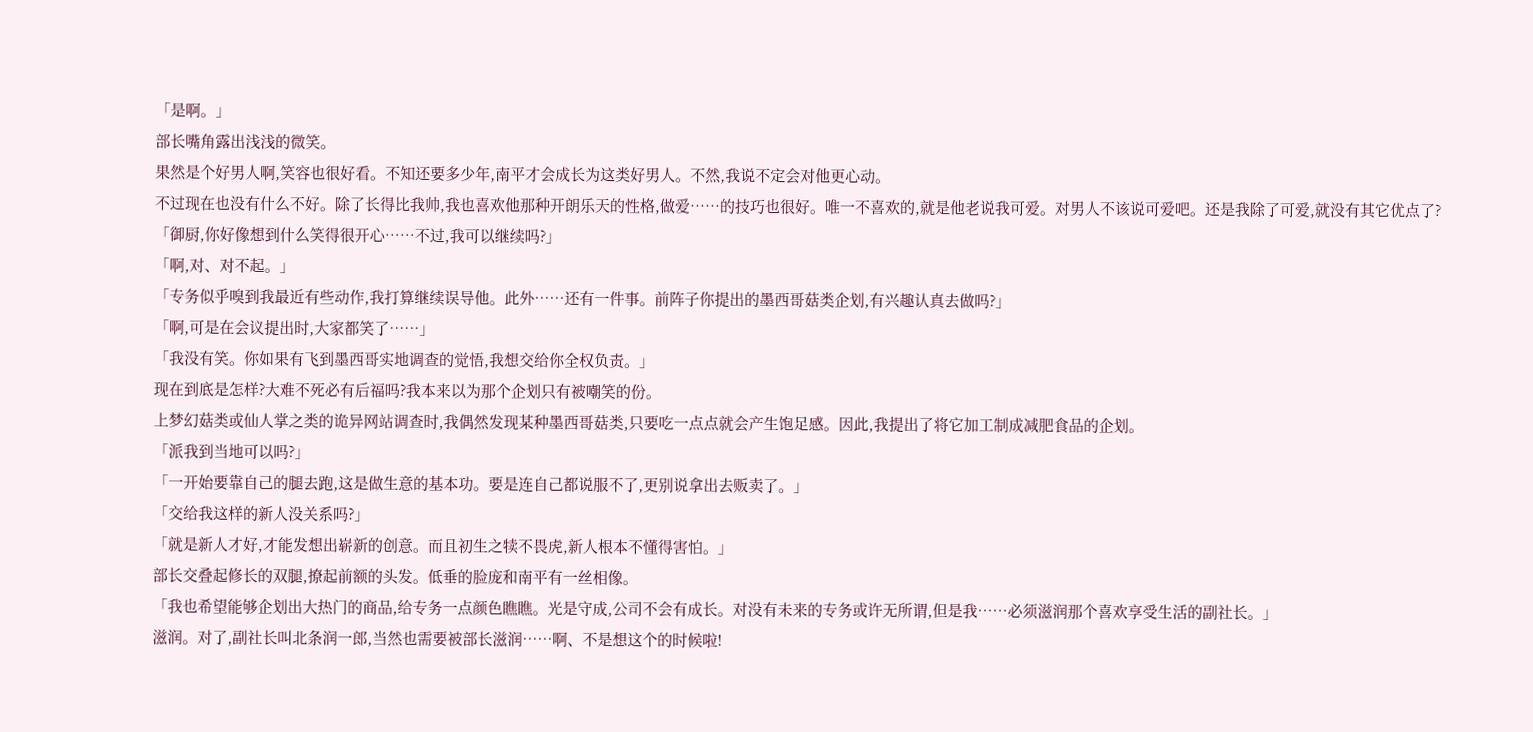「是啊。」
部长嘴角露出浅浅的微笑。
果然是个好男人啊,笑容也很好看。不知还要多少年,南平才会成长为这类好男人。不然,我说不定会对他更心动。
不过现在也没有什么不好。除了长得比我帅,我也喜欢他那种开朗乐天的性格,做爱……的技巧也很好。唯一不喜欢的,就是他老说我可爱。对男人不该说可爱吧。还是我除了可爱,就没有其它优点了?
「御厨,你好像想到什么笑得很开心……不过,我可以继续吗?」
「啊,对、对不起。」
「专务似乎嗅到我最近有些动作,我打算继续误导他。此外……还有一件事。前阵子你提出的墨西哥菇类企划,有兴趣认真去做吗?」
「啊,可是在会议提出时,大家都笑了……」
「我没有笑。你如果有飞到墨西哥实地调查的觉悟,我想交给你全权负责。」
现在到底是怎样?大难不死必有后福吗?我本来以为那个企划只有被嘲笑的份。
上梦幻菇类或仙人掌之类的诡异网站调查时,我偶然发现某种墨西哥菇类,只要吃一点点就会产生饱足感。因此,我提出了将它加工制成减肥食品的企划。
「派我到当地可以吗?」
「一开始要靠自己的腿去跑,这是做生意的基本功。要是连自己都说服不了,更别说拿出去贩卖了。」
「交给我这样的新人没关系吗?」
「就是新人才好,才能发想出崭新的创意。而且初生之犊不畏虎,新人根本不懂得害怕。」
部长交叠起修长的双腿,撩起前额的头发。低垂的脸庞和南平有一丝相像。
「我也希望能够企划出大热门的商品,给专务一点颜色瞧瞧。光是守成,公司不会有成长。对没有未来的专务或许无所谓,但是我……必须滋润那个喜欢享受生活的副社长。」
滋润。对了,副社长叫北条润一郎,当然也需要被部长滋润……啊、不是想这个的时候啦!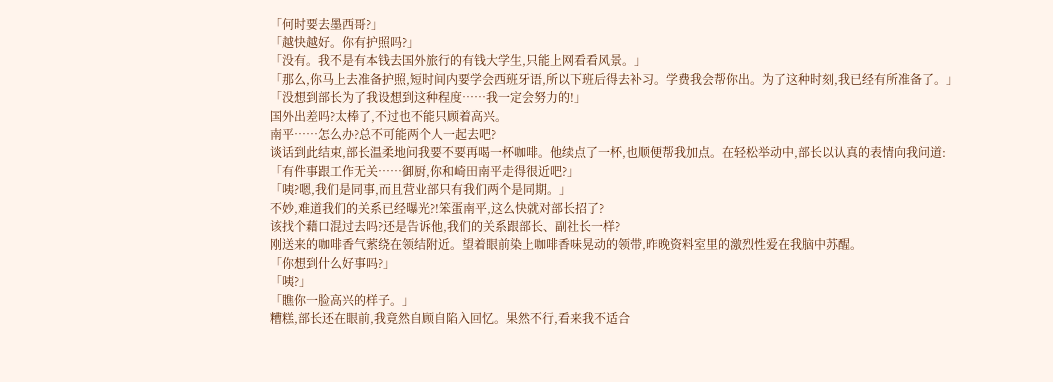「何时要去墨西哥?」
「越快越好。你有护照吗?」
「没有。我不是有本钱去国外旅行的有钱大学生,只能上网看看风景。」
「那么,你马上去准备护照,短时间内要学会西班牙语,所以下班后得去补习。学费我会帮你出。为了这种时刻,我已经有所准备了。」
「没想到部长为了我设想到这种程度……我一定会努力的!」
国外出差吗?太棒了,不过也不能只顾着高兴。
南平……怎么办?总不可能两个人一起去吧?
谈话到此结束,部长温柔地问我要不要再喝一杯咖啡。他续点了一杯,也顺便帮我加点。在轻松举动中,部长以认真的表情向我问道:
「有件事跟工作无关……御厨,你和崎田南平走得很近吧?」
「咦?嗯,我们是同事,而且营业部只有我们两个是同期。」
不妙,难道我们的关系已经曝光?!笨蛋南平,这么快就对部长招了?
该找个藉口混过去吗?还是告诉他,我们的关系跟部长、副社长一样?
刚送来的咖啡香气萦绕在领结附近。望着眼前染上咖啡香味晃动的领带,昨晚资料室里的激烈性爱在我脑中苏醒。
「你想到什么好事吗?」
「咦?」
「瞧你一脸高兴的样子。」
糟糕,部长还在眼前,我竟然自顾自陷入回忆。果然不行,看来我不适合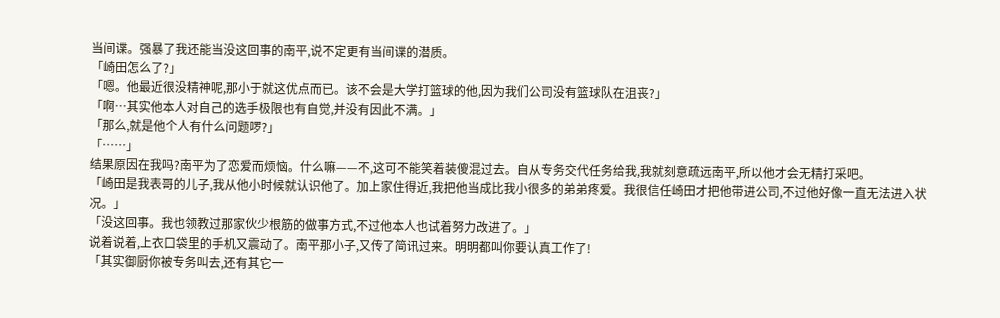当间谍。强暴了我还能当没这回事的南平,说不定更有当间谍的潜质。
「崎田怎么了?」
「嗯。他最近很没精神呢,那小于就这优点而已。该不会是大学打篮球的他,因为我们公司没有篮球队在沮丧?」
「啊…其实他本人对自己的选手极限也有自觉,并没有因此不满。」
「那么,就是他个人有什么问题啰?」
「……」
结果原因在我吗?南平为了恋爱而烦恼。什么嘛——不,这可不能笑着装傻混过去。自从专务交代任务给我,我就刻意疏远南平,所以他才会无精打采吧。
「崎田是我表哥的儿子,我从他小时候就认识他了。加上家住得近,我把他当成比我小很多的弟弟疼爱。我很信任崎田才把他带进公司,不过他好像一直无法进入状况。」
「没这回事。我也领教过那家伙少根筋的做事方式,不过他本人也试着努力改进了。」
说着说着,上衣口袋里的手机又震动了。南平那小子,又传了简讯过来。明明都叫你要认真工作了!
「其实御厨你被专务叫去,还有其它一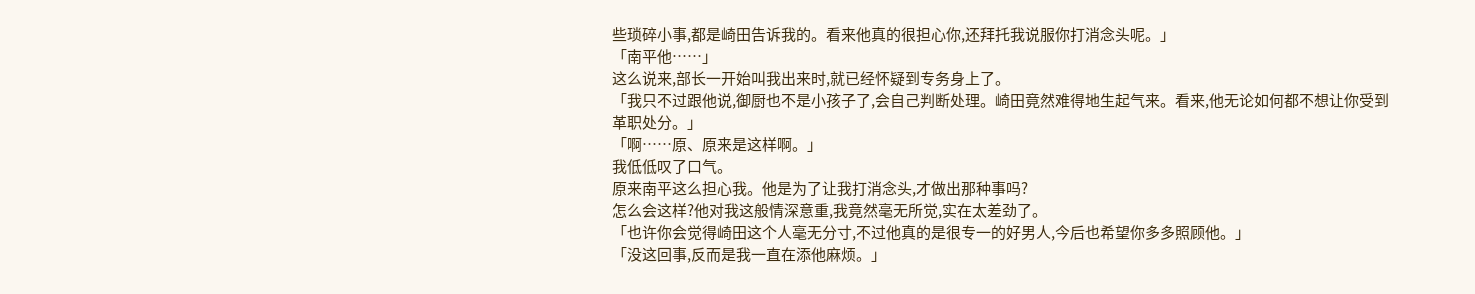些琐碎小事,都是崎田告诉我的。看来他真的很担心你,还拜托我说服你打消念头呢。」
「南平他……」
这么说来,部长一开始叫我出来时,就已经怀疑到专务身上了。
「我只不过跟他说,御厨也不是小孩子了,会自己判断处理。崎田竟然难得地生起气来。看来,他无论如何都不想让你受到革职处分。」
「啊……原、原来是这样啊。」
我低低叹了口气。
原来南平这么担心我。他是为了让我打消念头,才做出那种事吗?
怎么会这样?他对我这般情深意重,我竟然毫无所觉,实在太差劲了。
「也许你会觉得崎田这个人毫无分寸,不过他真的是很专一的好男人,今后也希望你多多照顾他。」
「没这回事,反而是我一直在添他麻烦。」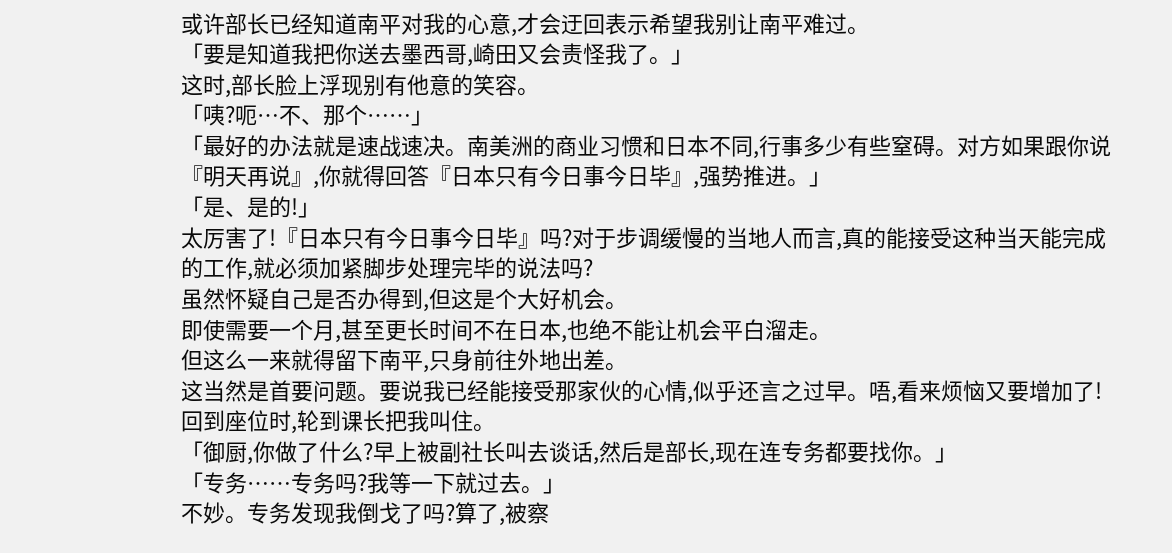或许部长已经知道南平对我的心意,才会迂回表示希望我别让南平难过。
「要是知道我把你送去墨西哥,崎田又会责怪我了。」
这时,部长脸上浮现别有他意的笑容。
「咦?呃…不、那个……」
「最好的办法就是速战速决。南美洲的商业习惯和日本不同,行事多少有些窒碍。对方如果跟你说『明天再说』,你就得回答『日本只有今日事今日毕』,强势推进。」
「是、是的!」
太厉害了!『日本只有今日事今日毕』吗?对于步调缓慢的当地人而言,真的能接受这种当天能完成的工作,就必须加紧脚步处理完毕的说法吗?
虽然怀疑自己是否办得到,但这是个大好机会。
即使需要一个月,甚至更长时间不在日本,也绝不能让机会平白溜走。
但这么一来就得留下南平,只身前往外地出差。
这当然是首要问题。要说我已经能接受那家伙的心情,似乎还言之过早。唔,看来烦恼又要增加了!
回到座位时,轮到课长把我叫住。
「御厨,你做了什么?早上被副社长叫去谈话,然后是部长,现在连专务都要找你。」
「专务……专务吗?我等一下就过去。」
不妙。专务发现我倒戈了吗?算了,被察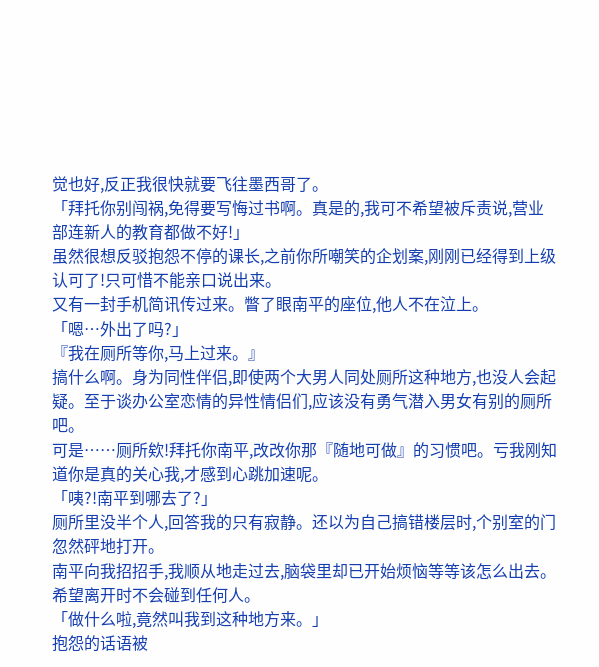觉也好,反正我很快就要飞往墨西哥了。
「拜托你别闯祸,免得要写悔过书啊。真是的,我可不希望被斥责说,营业部连新人的教育都做不好!」
虽然很想反驳抱怨不停的课长,之前你所嘲笑的企划案,刚刚已经得到上级认可了!只可惜不能亲口说出来。
又有一封手机简讯传过来。瞥了眼南平的座位,他人不在泣上。
「嗯…外出了吗?」
『我在厕所等你,马上过来。』
搞什么啊。身为同性伴侣,即使两个大男人同处厕所这种地方,也没人会起疑。至于谈办公室恋情的异性情侣们,应该没有勇气潜入男女有别的厕所吧。
可是……厕所欸!拜托你南平,改改你那『随地可做』的习惯吧。亏我刚知道你是真的关心我,才感到心跳加速呢。
「咦?!南平到哪去了?」
厕所里没半个人,回答我的只有寂静。还以为自己搞错楼层时,个别室的门忽然砰地打开。
南平向我招招手,我顺从地走过去,脑袋里却已开始烦恼等等该怎么出去。希望离开时不会碰到任何人。
「做什么啦,竟然叫我到这种地方来。」
抱怨的话语被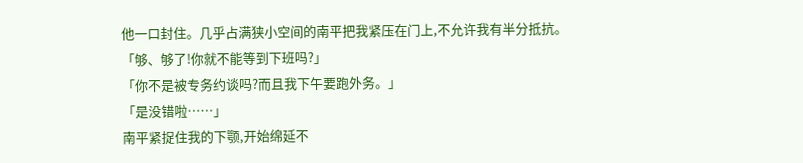他一口封住。几乎占满狭小空间的南平把我紧压在门上,不允许我有半分抵抗。
「够、够了!你就不能等到下班吗?」
「你不是被专务约谈吗?而且我下午要跑外务。」
「是没错啦……」
南平紧捉住我的下颚,开始绵延不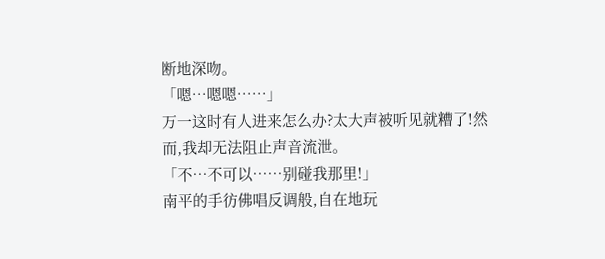断地深吻。
「嗯…嗯嗯……」
万一这时有人进来怎么办?太大声被听见就糟了!然而,我却无法阻止声音流泄。
「不…不可以……别碰我那里!」
南平的手彷佛唱反调般,自在地玩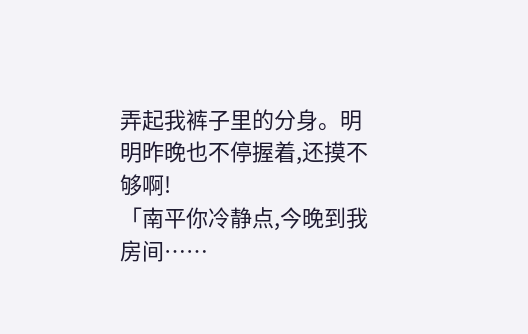弄起我裤子里的分身。明明昨晚也不停握着,还摸不够啊!
「南平你冷静点,今晚到我房间……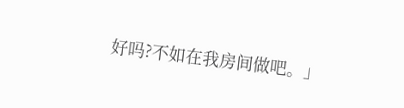好吗?不如在我房间做吧。」